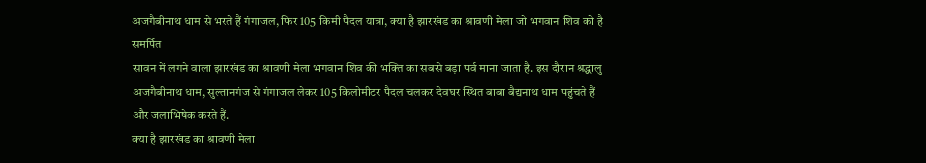अजगैबीनाथ धाम से भरते हैं गंगाजल, फिर 105 किमी पैदल यात्रा, क्या है झारखंड का श्रावणी मेला जो भगवान शिव को है समर्पित
सावन में लगने वाला झारखंड का श्रावणी मेला भगवान शिव की भक्ति का सबसे बड़ा पर्व माना जाता है. इस दौरान श्रद्धालु अजगैबीनाथ धाम, सुल्तानगंज से गंगाजल लेकर 105 किलोमीटर पैदल चलकर देवघर स्थित बाबा बैद्यनाथ धाम पहुंचते हैं और जलाभिषेक करते हैं.
क्या है झारखंड का श्रावणी मेला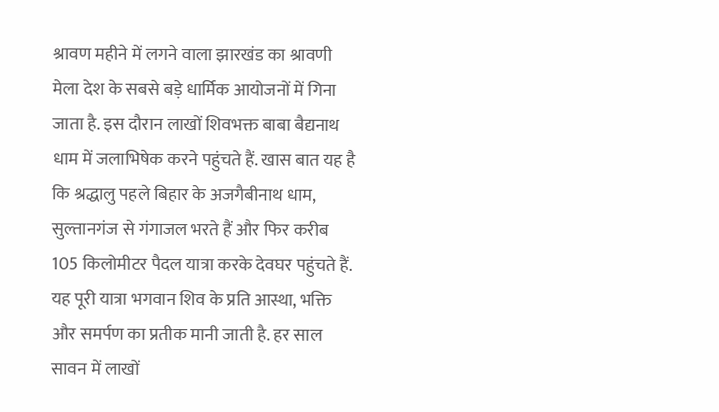श्रावण महीने में लगने वाला झारखंड का श्रावणी मेला देश के सबसे बड़े धार्मिक आयोजनों में गिना जाता है. इस दौरान लाखों शिवभक्त बाबा बैद्यनाथ धाम में जलाभिषेक करने पहुंचते हैं. खास बात यह है कि श्रद्धालु पहले बिहार के अजगैबीनाथ धाम, सुल्तानगंज से गंगाजल भरते हैं और फिर करीब 105 किलोमीटर पैदल यात्रा करके देवघर पहुंचते हैं.
यह पूरी यात्रा भगवान शिव के प्रति आस्था, भक्ति और समर्पण का प्रतीक मानी जाती है. हर साल सावन में लाखों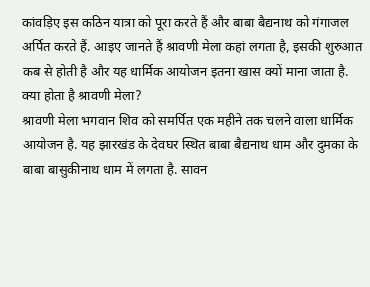कांवड़िए इस कठिन यात्रा को पूरा करते हैं और बाबा बैद्यनाथ को गंगाजल अर्पित करते हैं. आइए जानते हैं श्रावणी मेला कहां लगता है, इसकी शुरुआत कब से होती है और यह धार्मिक आयोजन इतना खास क्यों माना जाता है.
क्या होता है श्रावणी मेला?
श्रावणी मेला भगवान शिव को समर्पित एक महीने तक चलने वाला धार्मिक आयोजन है. यह झारखंड के देवघर स्थित बाबा बैद्यनाथ धाम और दुमका के बाबा बासुकीनाथ धाम में लगता है. सावन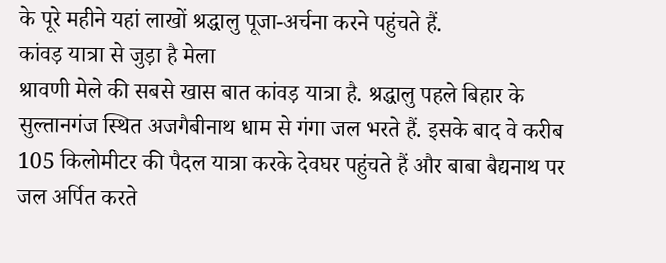के पूरे महीने यहां लाखों श्रद्धालु पूजा-अर्चना करने पहुंचते हैं.
कांवड़ यात्रा से जुड़ा है मेला
श्रावणी मेले की सबसे खास बात कांवड़ यात्रा है. श्रद्धालु पहले बिहार के सुल्तानगंज स्थित अजगैबीनाथ धाम से गंगा जल भरते हैं. इसके बाद वे करीब 105 किलोमीटर की पैदल यात्रा करके देवघर पहुंचते हैं और बाबा बैद्यनाथ पर जल अर्पित करते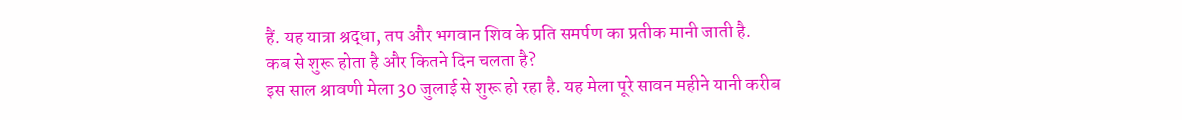हैं. यह यात्रा श्रद्धा, तप और भगवान शिव के प्रति समर्पण का प्रतीक मानी जाती है.
कब से शुरू होता है और कितने दिन चलता है?
इस साल श्रावणी मेला 30 जुलाई से शुरू हो रहा है. यह मेला पूरे सावन महीने यानी करीब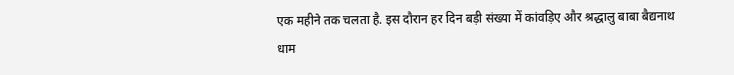एक महीने तक चलता है. इस दौरान हर दिन बड़ी संख्या में कांवड़िए और श्रद्धालु बाबा बैद्यनाथ धाम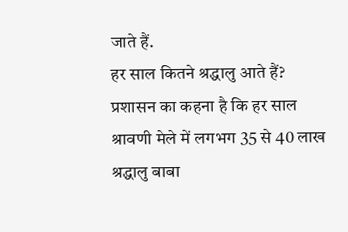जाते हैं.
हर साल कितने श्रद्धालु आते हैं?
प्रशासन का कहना है कि हर साल श्रावणी मेले में लगभग 35 से 40 लाख श्रद्धालु बाबा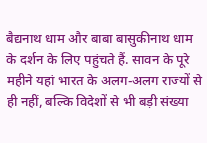बैद्यनाथ धाम और बाबा बासुकीनाथ धाम के दर्शन के लिए पहुंचते हैं. सावन के पूरे महीने यहां भारत के अलग-अलग राज्यों से ही नहीं, बल्कि विदेशों से भी बड़ी संख्या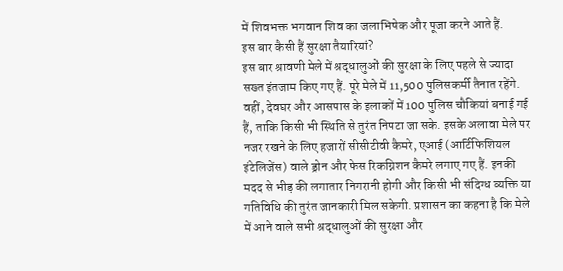में शिवभक्त भगवान शिव का जलाभिषेक और पूजा करने आते हैं.
इस बार कैसी हैं सुरक्षा तैयारियां?
इस बार श्रावणी मेले में श्रद्धालुओं की सुरक्षा के लिए पहले से ज्यादा सख्त इंतजाम किए गए हैं. पूरे मेले में 11,500 पुलिसकर्मी तैनात रहेंगे. वहीं, देवघर और आसपास के इलाकों में 100 पुलिस चौकियां बनाई गई हैं, ताकि किसी भी स्थिति से तुरंत निपटा जा सके. इसके अलावा मेले पर नजर रखने के लिए हजारों सीसीटीवी कैमरे, एआई (आर्टिफिशियल इंटेलिजेंस) वाले ड्रोन और फेस रिकग्निशन कैमरे लगाए गए हैं. इनकी मदद से भीड़ की लगातार निगरानी होगी और किसी भी संदिग्ध व्यक्ति या गतिविधि की तुरंत जानकारी मिल सकेगी. प्रशासन का कहना है कि मेले में आने वाले सभी श्रद्धालुओं की सुरक्षा और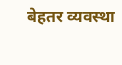बेहतर व्यवस्था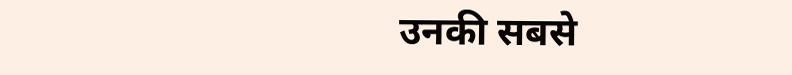उनकी सबसे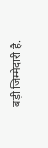बड़ी जिम्मेदारी है.